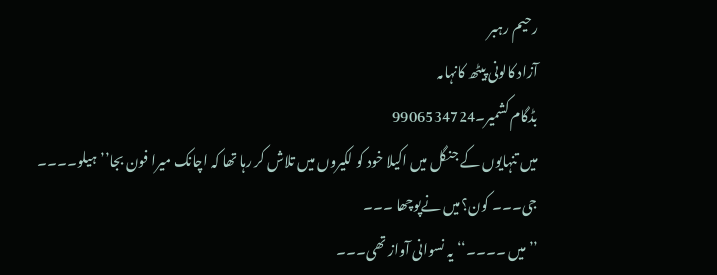رحیم رہبر
آزاد کالونی پیٹھ کانہامہ
بڈگام کشمیر۔9906534724
میں تنہایوں کے جنگل میں اکیلا خود کو لکیروں میں تلاش کر رہا تھا کہ اچانک میرا فون بجا’’ہیلو۔۔۔۔
جی۔۔۔ کون؟میں نےپوچھا ۔۔۔
’’ میں ۔۔۔۔‘‘ یہ نسوانی آواز تھی۔۔۔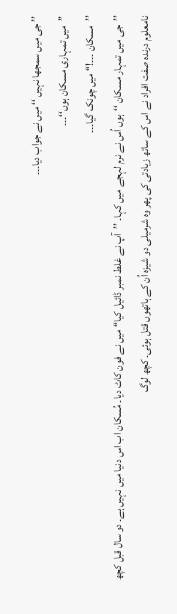’’ جی میں سمجھا نہیں ‘‘ میں نے جواب دیا۔۔۔
’’میں تمہاری مسکان ہوں‘‘۔۔۔
’’مسکان ۔۔۔!‘‘ میں چونک گیا۔۔۔
’’جی میں تمہار مسکان ‘‘ہوں اُس نے نرم لہجے میں کہا۔ ’’آپ نے غلط نمبر ڈائیل کیا‘‘ میں نے فون کاٹ دیا۔ مُسکان اب اس دنیا میں نہیں ہے۔ دو سال قبل کچھ نامعلوم درندہ صفت افراد نے اس کے ساتھ زیادتی کی پھر وہ شرمیلی دو شیزہ اُن کے ہاتھوں قتل ہوئی۔ کچھ لوگ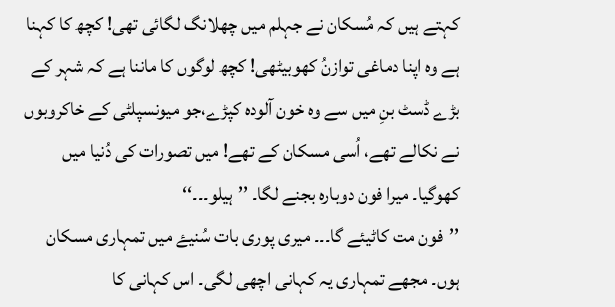کہتے ہیں کہ مُسکان نے جہلم میں چھلانگ لگائی تھی! کچھ کا کہنا ہے وہ اپنا دماغی توازنُ کھوبیٹھی! کچھ لوگوں کا ماننا ہے کہ شہر کے بڑے ڈسٹ بنِ میں سے وہ خون آلودہ کپڑے،جو میونسپلٹی کے خاکروبوں نے نکالے تھے، اُسی مسکان کے تھے! میں تصورات کی دُنیا میں کھوگیا۔ میرا فون دوبارہ بجنے لگا۔ ’’ہیلو۔۔۔‘‘
’’فون مت کاٹیئے گا۔۔۔ میری پوری بات سُنیۓ میں تمہاری مسکان ہوں۔ مجھے تمہاری یہ کہانی اچھی لگی۔ اس کہانی کا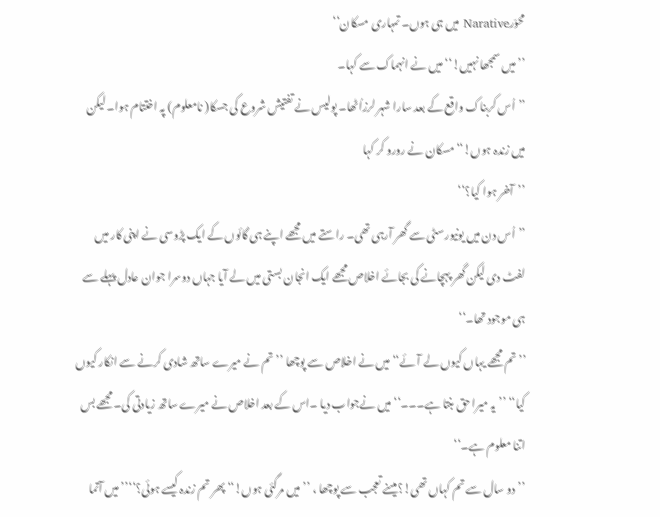محوّرNarative میں ہی ہوں۔ تمہاری مسکان‘‘
’’میں سمجھا نہیں!‘‘ میں نے انہماک سے کہا۔
’’اُس کربناک واقع کے بعد سارا شہر لرزاُٹھا۔ پولیس نے تفتیش شروع کی جسکا( نامعلوم) پہ اختتام ہوا۔ لیکن میں زندہ ہوں!‘‘ مسکان نے رورو کر کہا
’’آخر ہوا کیا؟‘‘
’’اُس دن میں یونیورسٹی سے گھر آرہی تھی۔ راستے میں مجھے اپنے ہی گائوں کے ایک پڑوسی نے اپنی کار میں لفٹ دی لیکن گھر پہچانے کی بجائے اخلاص مجھے ایک انجان بستی میں لے آیا جہاں دوسرا جوان عادل پہلے سے ہی موجود تھا۔‘‘
’’تم مجھے یہاں کیوں لے آئے‘‘ میں نے اخلاص سے پوچھا ’’تم نے میرے ساتھ شادی کرنے سے انکار کیوں کیا‘‘ ’’یہ میرا حق بنتا ہے۔۔۔‘‘ میں نےجواب دیا ۔اس کے بعد اخلاص نے میرے ساتھ زیادتی کی۔ مجھے بس اتنا معلوم ہے۔‘‘
’’دو سال سے تم کہاں تھی!؟ میںنے تعجب سے پوچھا ، ’’میں مرگئی ہوں!‘‘ پھر تم زندہ کیسے ہوئی؟‘‘’’میں آتما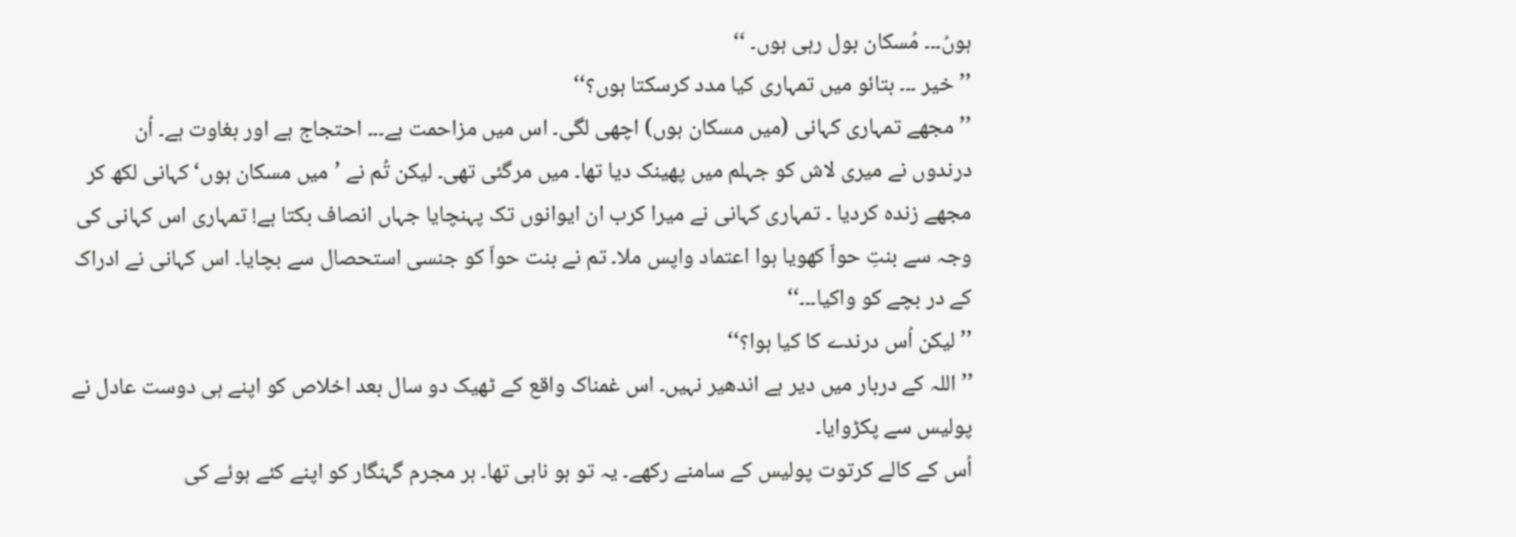ہوںُ۔۔۔ مُسکان بول رہی ہوں۔ ‘‘
’’خیر ۔۔۔ بتائو میں تمہاری کیا مدد کرسکتا ہوں؟‘‘
’’مجھے تمہاری کہانی (میں مسکان ہوں) اچھی لگی۔ اس میں مزاحمت ہے۔۔۔ احتجاج ہے اور بغاوت ہے۔ اُن درندوں نے میری لاش کو جہلم میں پھینک دیا تھا۔ میں مرگئی تھی۔ لیکن تُم نے ’میں مسکان ہوں‘ کہانی لکھ کر مجھے زندہ کردیا ۔ تمہاری کہانی نے میرا کرب ان ایوانوں تک پہنچایا جہاں انصاف بکتا ہے! تمہاری اس کہانی کی وجہ سے بنتِ حواّ کھویا ہوا اعتماد واپس ملا۔ تم نے بنت حواّ کو جنسی استحصال سے بچایا۔ اس کہانی نے ادراک کے در بچے کو واکیا۔۔۔‘‘
’’لیکن اُس درندے کا کیا ہوا؟‘‘
’’اللہ کے دربار میں دیر ہے اندھیر نہیں۔ اس غمناک واقع کے ٹھیک دو سال بعد اخلاص کو اپنے ہی دوست عادل نے پولیس سے پکڑوایا۔
اُس کے کالے کرتوت پولیس کے سامنے رکھے۔ یہ تو ہو ناہی تھا۔ ہر مجرم گہنگار کو اپنے کئے ہوئے کی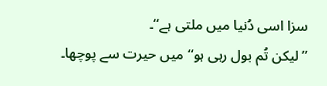سزا اسی دُنیا میں ملتی ہے‘‘۔
’’لیکن تُم بول رہی ہو‘‘ میں حیرت سے پوچھا۔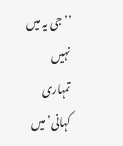’’جی یہ میں نہیں تمہاری کہانی’ میں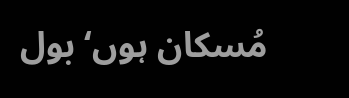مُسکان ہوں‘ بول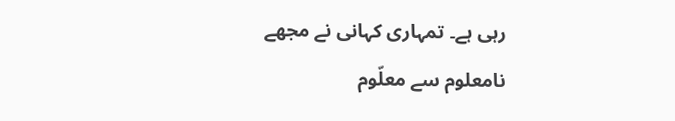رہی ہے۔ تمہاری کہانی نے مجھے نامعلوم سے معلّوم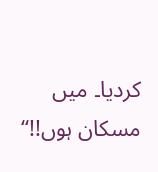کردیا۔ میں مسکان ہوں!!‘‘